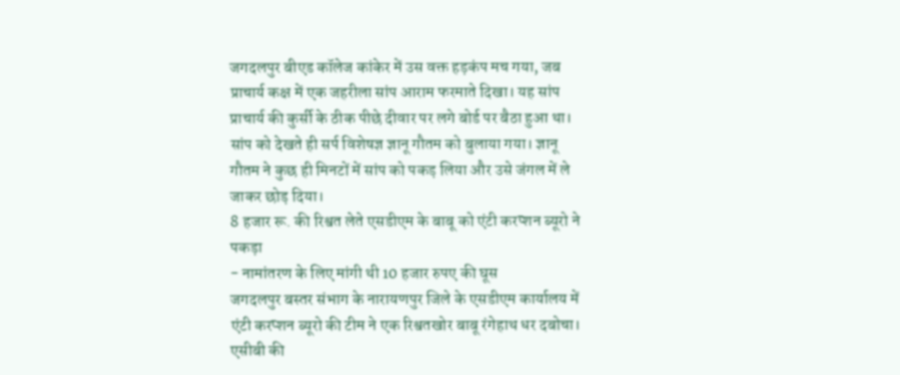जगदलपुर बीएड कॉलेज कांकेर में उस वक्त हड़कंप मच गया, जब प्राचार्य कक्ष में एक जहरीला सांप आराम फरमाते दिखा। यह सांप प्राचार्य की कुर्सी के ठीक पीछे दीवार पर लगे बोर्ड पर बैठा हुआ था। सांप को देखते ही सर्प विशेषज्ञ ज्ञानू गौतम को बुलाया गया। ज्ञानू गौतम ने कुछ ही मिनटों में सांप को पकड़ लिया और उसे जंगल में ले जाकर छोड़ दिया।
8 हजार रू. की रिश्वत लेते एसडीएम के बाबू को एंटी करप्शन ब्यूरो ने पकड़ा
- नामांतरण के लिए मांगी थी 10 हजार रुपए की घूस
जगदलपुर बस्तर संभाग के नारायणपुर जिले के एसडीएम कार्यालय में एंटी करप्शन ब्यूरो की टीम ने एक रिश्वतखोर बाबू रंगेहाथ धर दबोचा। एसीबी की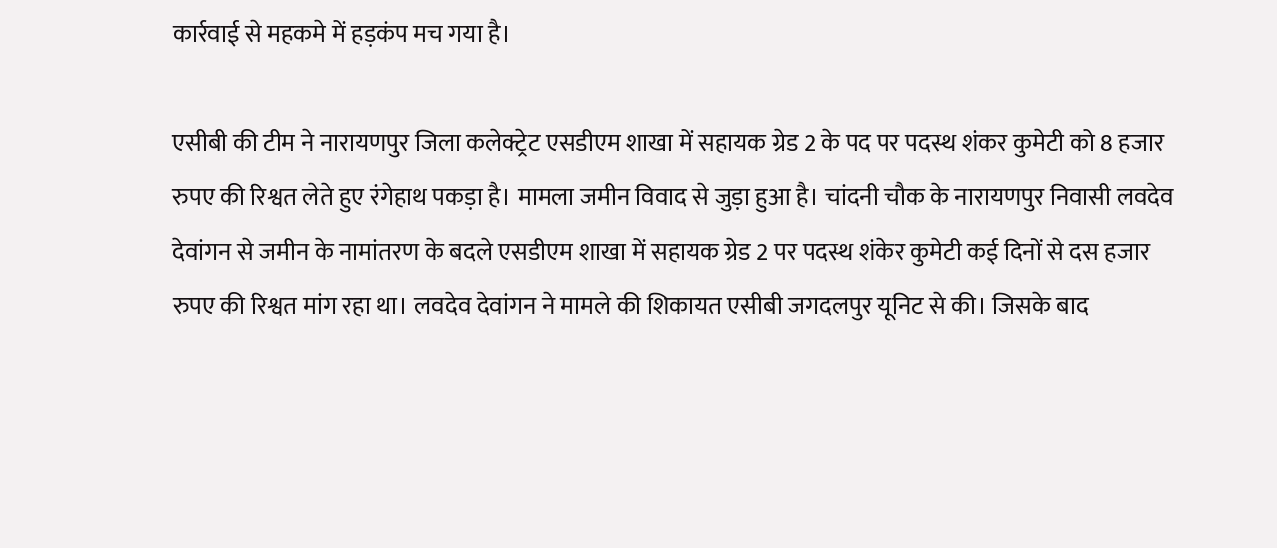कार्रवाई से महकमे में हड़कंप मच गया है।

एसीबी की टीम ने नारायणपुर जिला कलेक्ट्रेट एसडीएम शाखा में सहायक ग्रेड 2 के पद पर पदस्थ शंकर कुमेटी को 8 हजार रुपए की रिश्वत लेते हुए रंगेहाथ पकड़ा है। मामला जमीन विवाद से जुड़ा हुआ है। चांदनी चौक के नारायणपुर निवासी लवदेव देवांगन से जमीन के नामांतरण के बदले एसडीएम शाखा में सहायक ग्रेड 2 पर पदस्थ शंकेर कुमेटी कई दिनों से दस हजार रुपए की रिश्वत मांग रहा था। लवदेव देवांगन ने मामले की शिकायत एसीबी जगदलपुर यूनिट से की। जिसके बाद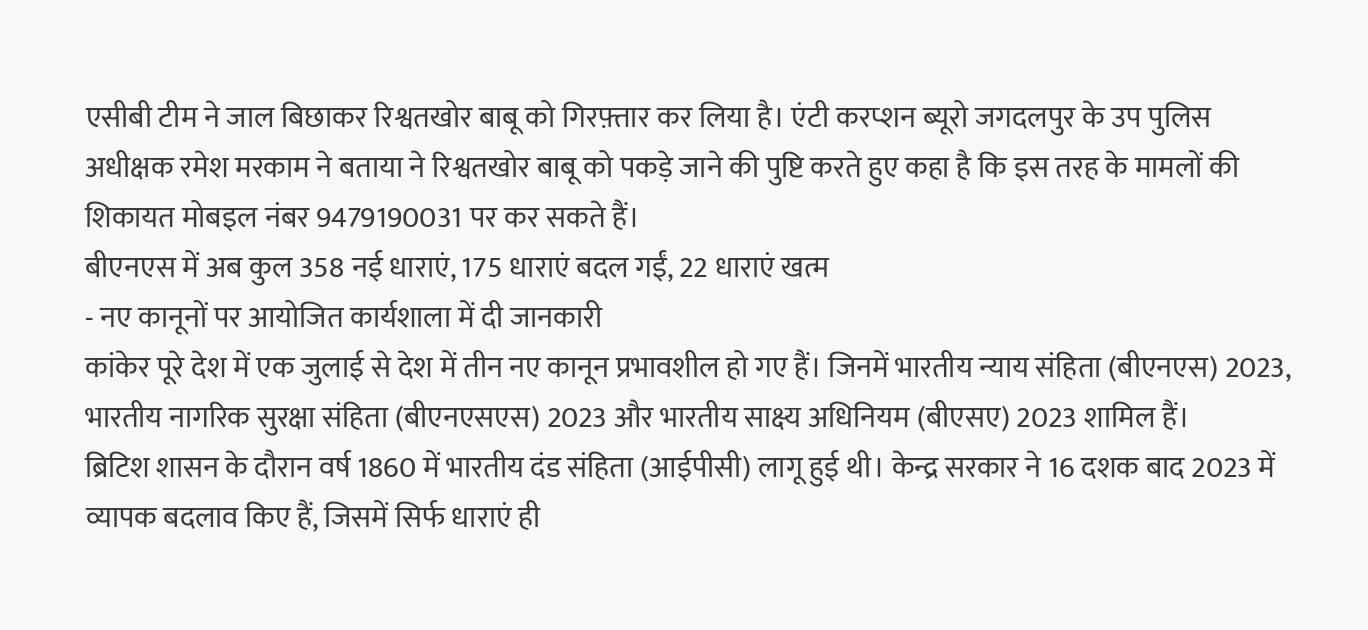एसीबी टीम ने जाल बिछाकर रिश्वतखोर बाबू को गिरफ़्तार कर लिया है। एंटी करप्शन ब्यूरो जगदलपुर के उप पुलिस अधीक्षक रमेश मरकाम ने बताया ने रिश्वतखोर बाबू को पकड़े जाने की पुष्टि करते हुए कहा है कि इस तरह के मामलों की शिकायत मोबइल नंबर 9479190031 पर कर सकते हैं।
बीएनएस में अब कुल 358 नई धाराएं, 175 धाराएं बदल गईं, 22 धाराएं खत्म
- नए कानूनों पर आयोजित कार्यशाला में दी जानकारी
कांकेर पूरे देश में एक जुलाई से देश में तीन नए कानून प्रभावशील हो गए हैं। जिनमें भारतीय न्याय संहिता (बीएनएस) 2023, भारतीय नागरिक सुरक्षा संहिता (बीएनएसएस) 2023 और भारतीय साक्ष्य अधिनियम (बीएसए) 2023 शामिल हैं।
ब्रिटिश शासन के दौरान वर्ष 1860 में भारतीय दंड संहिता (आईपीसी) लागू हुई थी। केन्द्र सरकार ने 16 दशक बाद 2023 में व्यापक बदलाव किए हैं, जिसमें सिर्फ धाराएं ही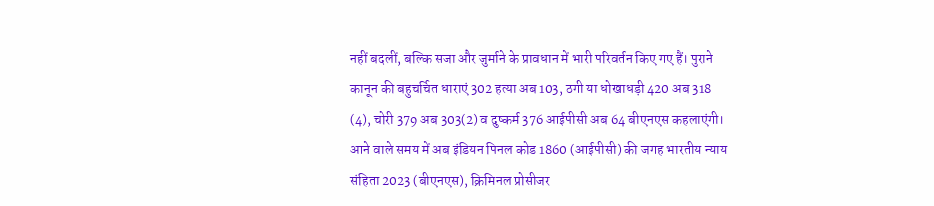नहीं बदलीं, बल्कि सजा और जुर्माने के प्रावधान में भारी परिवर्तन किए गए हैं। पुराने कानून की बहुचर्चित धाराएं 302 हत्या अब 103, ठगी या धोखाधड़ी 420 अब 318 (4), चोरी 379 अब 303(2) व दुष्कर्म 376 आईपीसी अब 64 बीएनएस कहलाएंगी। आने वाले समय में अब इंडियन पिनल कोड 1860 (आईपीसी) की जगह भारतीय न्याय संहिता 2023 (बीएनएस), क्रिमिनल प्रोसीजर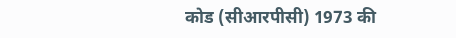कोड (सीआरपीसी) 1973 की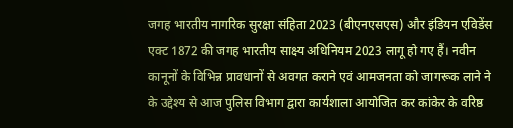जगह भारतीय नागरिक सुरक्षा संहिता 2023 (बीएनएसएस) और इंडियन एविडेंस एक्ट 1872 की जगह भारतीय साक्ष्य अधिनियम 2023 लागू हो गए हैं। नवीन कानूनों के विभिन्न प्रावधानों से अवगत कराने एवं आमजनता को जागरूक लाने ने के उद्देश्य से आज पुलिस विभाग द्वारा कार्यशाला आयोजित कर कांकेर के वरिष्ठ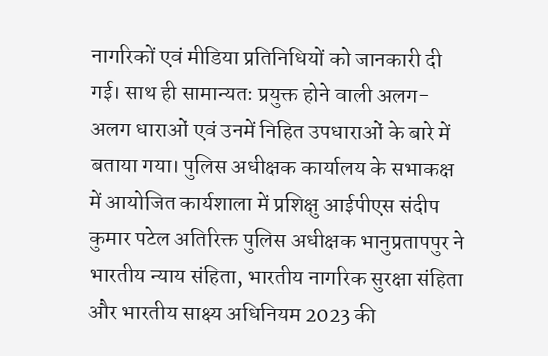नागरिकों एवं मीडिया प्रतिनिधियों को जानकारी दी गई। साथ ही सामान्यतः प्रयुक्त होने वाली अलग- अलग धाराओं एवं उनमें निहित उपधाराओं के बारे में बताया गया। पुलिस अधीक्षक कार्यालय के सभाकक्ष में आयोजित कार्यशाला में प्रशिक्षु आईपीएस संदीप कुमार पटेल अतिरिक्त पुलिस अधीक्षक भानुप्रतापपुर ने भारतीय न्याय संहिता, भारतीय नागरिक सुरक्षा संहिता और भारतीय साक्ष्य अधिनियम 2023 की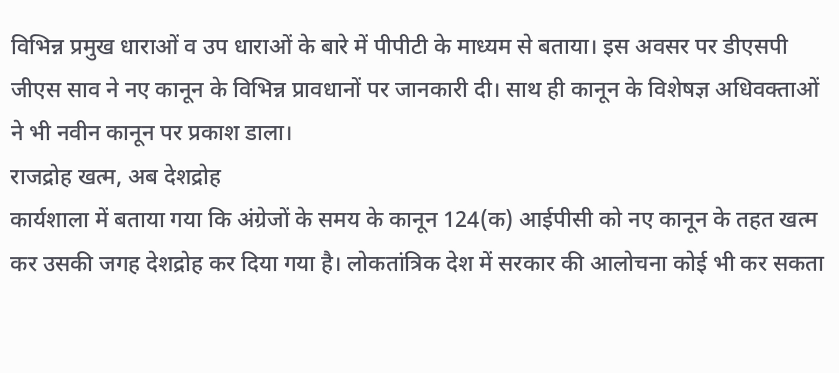विभिन्न प्रमुख धाराओं व उप धाराओं के बारे में पीपीटी के माध्यम से बताया। इस अवसर पर डीएसपी जीएस साव ने नए कानून के विभिन्न प्रावधानों पर जानकारी दी। साथ ही कानून के विशेषज्ञ अधिवक्ताओं ने भी नवीन कानून पर प्रकाश डाला।
राजद्रोह खत्म, अब देशद्रोह
कार्यशाला में बताया गया कि अंग्रेजों के समय के कानून 124(क) आईपीसी को नए कानून के तहत खत्म कर उसकी जगह देशद्रोह कर दिया गया है। लोकतांत्रिक देश में सरकार की आलोचना कोई भी कर सकता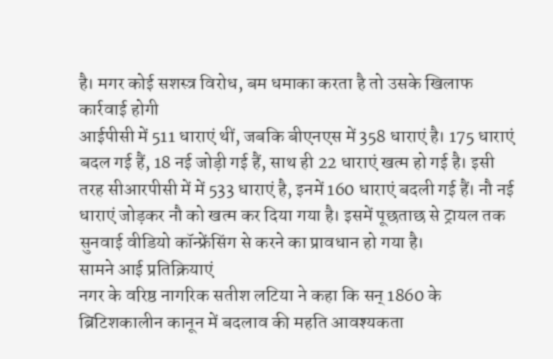है। मगर कोई सशस्त्र विरोध, बम धमाका करता है तो उसके खिलाफ कार्रवाई होगी
आईपीसी में 511 धाराएं थीं, जबकि बीएनएस में 358 धाराएं है। 175 धाराएं बदल गई हैं, 18 नई जोड़ी गई हैं, साथ ही 22 धाराएं खत्म हो गई है। इसी तरह सीआरपीसी में में 533 धाराएं है, इनमें 160 धाराएं बदली गई हैं। नौ नई धाराएं जोड़कर नौ को खत्म कर दिया गया है। इसमें पूछताछ से ट्रायल तक सुनवाई वीडियो कॉन्फ्रेंसिंग से करने का प्रावधान हो गया है।
सामने आई प्रतिक्रियाएं
नगर के वरिष्ठ नागरिक सतीश लटिया ने कहा कि सन् 1860 के ब्रिटिशकालीन कानून में बदलाव की महति आवश्यकता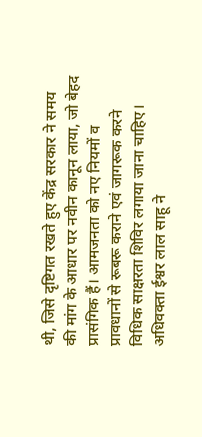थी, जिसे दृष्टिगत रखते हुए केंद्र सरकार ने समय की मांग के आधार पर नवीन कानून लाया, जो बेहद प्रासंगिक हैं। आमजनता को नए नियमों व प्रावधानों से रूबरू कराने एवं जागरूक करने विधिक साक्षरता शिविर लगाया जाना चाहिए। अधिवक्ता ईश्वर लाल साहू ने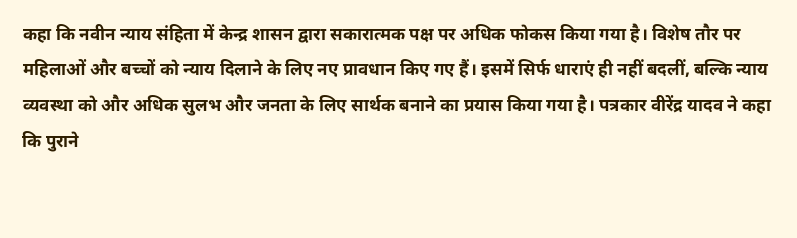कहा कि नवीन न्याय संहिता में केन्द्र शासन द्वारा सकारात्मक पक्ष पर अधिक फोकस किया गया है। विशेष तौर पर महिलाओं और बच्चों को न्याय दिलाने के लिए नए प्रावधान किए गए हैं। इसमें सिर्फ धाराएं ही नहीं बदलीं, बल्कि न्याय व्यवस्था को और अधिक सुलभ और जनता के लिए सार्थक बनाने का प्रयास किया गया है। पत्रकार वीरेंद्र यादव ने कहा कि पुराने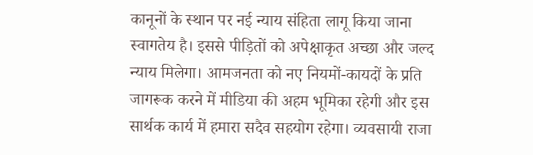कानूनों के स्थान पर नई न्याय संहिता लागू किया जाना स्वागतेय है। इससे पीड़ितों को अपेक्षाकृत अच्छा और जल्द न्याय मिलेगा। आमजनता को नए नियमों-कायदों के प्रति जागरूक करने में मीडिया की अहम भूमिका रहेगी और इस सार्थक कार्य में हमारा सदैव सहयोग रहेगा। व्यवसायी राजा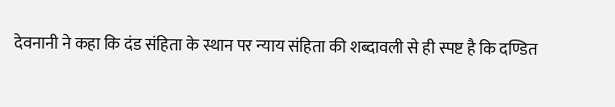देवनानी ने कहा कि दंड संहिता के स्थान पर न्याय संहिता की शब्दावली से ही स्पष्ट है कि दण्डित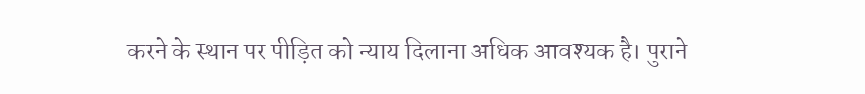करने के स्थान पर पीड़ित को न्याय दिलाना अधिक आवश्यक है। पुराने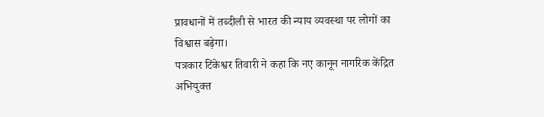प्रावधानों में तब्दीली से भारत की न्याय व्यवस्था पर लोगों का विश्वास बढ़ेगा।
पत्रकार टिंकेश्वर तिवारी ने कहा कि नए कानून नागरिक केंद्रित अभियुक्त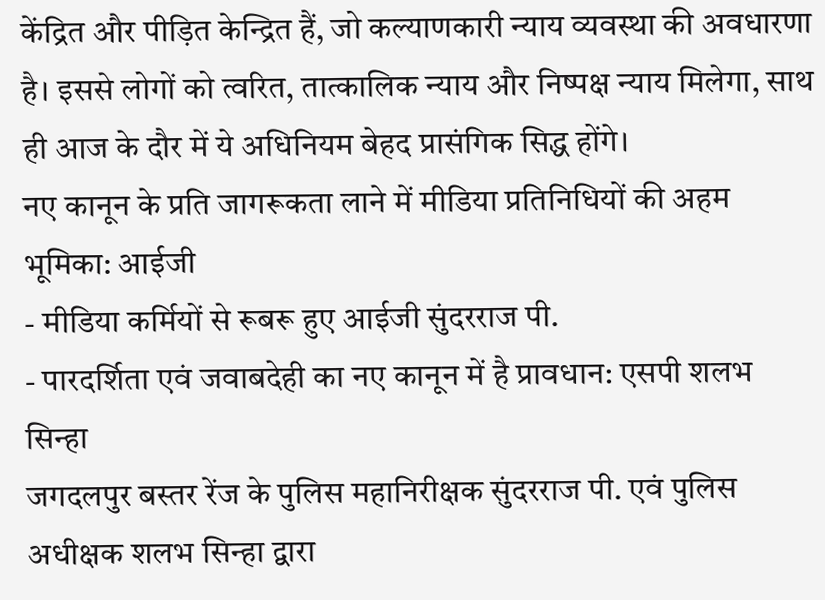केंद्रित और पीड़ित केन्द्रित हैं, जो कल्याणकारी न्याय व्यवस्था की अवधारणा है। इससे लोगों को त्वरित, तात्कालिक न्याय और निष्पक्ष न्याय मिलेगा, साथ ही आज के दौर में ये अधिनियम बेहद प्रासंगिक सिद्ध होंगे।
नए कानून के प्रति जागरूकता लाने में मीडिया प्रतिनिधियों की अहम भूमिका: आईजी
- मीडिया कर्मियों से रूबरू हुए आईजी सुंदरराज पी.
- पारदर्शिता एवं जवाबदेही का नए कानून में है प्रावधान: एसपी शलभ सिन्हा
जगदलपुर बस्तर रेंज के पुलिस महानिरीक्षक सुंदरराज पी. एवं पुलिस अधीक्षक शलभ सिन्हा द्वारा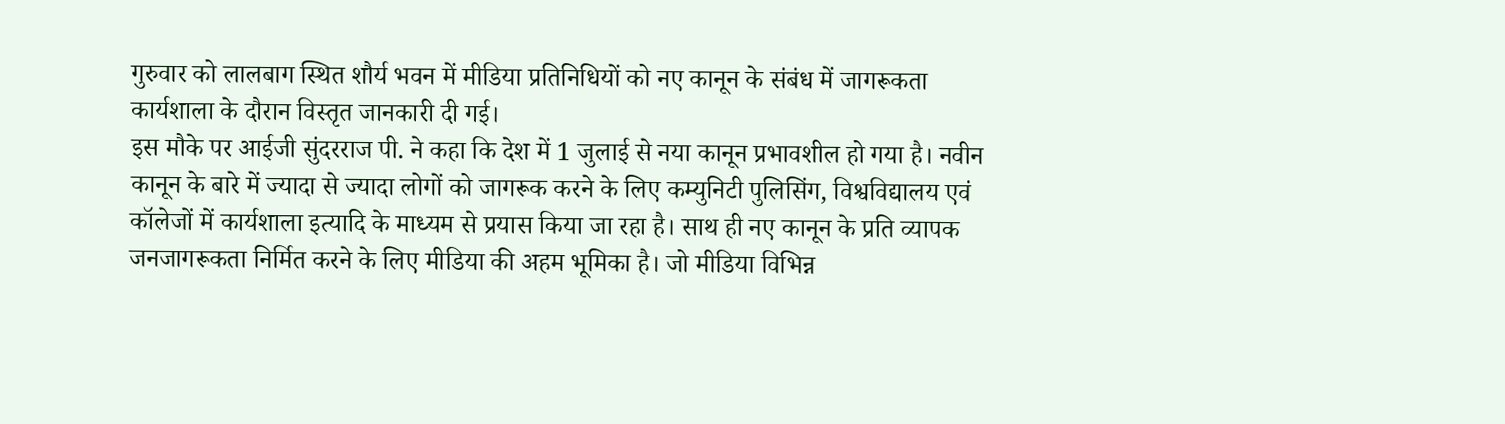गुरुवार को लालबाग स्थित शौर्य भवन में मीडिया प्रतिनिधियों को नए कानून के संबंध में जागरूकता कार्यशाला के दौरान विस्तृत जानकारी दी गई।
इस मौके पर आईजी सुंदरराज पी. ने कहा कि देश में 1 जुलाई से नया कानून प्रभावशील हो गया है। नवीन कानून के बारे में ज्यादा से ज्यादा लोगों को जागरूक करने के लिए कम्युनिटी पुलिसिंग, विश्वविद्यालय एवं कॉलेजों में कार्यशाला इत्यादि के माध्यम से प्रयास किया जा रहा है। साथ ही नए कानून के प्रति व्यापक जनजागरूकता निर्मित करने के लिए मीडिया की अहम भूमिका है। जो मीडिया विभिन्न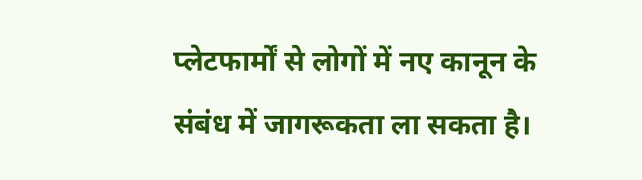प्लेटफार्मों से लोगों में नए कानून के संबंध में जागरूकता ला सकता है।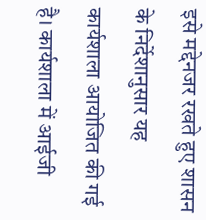इसे मद्देनजर रखते हुए शासन के निर्देशानुसार यह कार्यशाला आयोजित की गई है। कार्यशाला में आईजी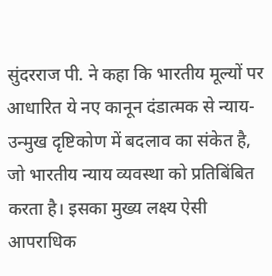सुंदरराज पी. ने कहा कि भारतीय मूल्यों पर आधारित ये नए कानून दंडात्मक से न्याय- उन्मुख दृष्टिकोण में बदलाव का संकेत है, जो भारतीय न्याय व्यवस्था को प्रतिबिंबित करता है। इसका मुख्य लक्ष्य ऐसी आपराधिक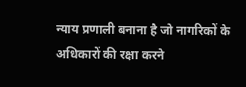न्याय प्रणाली बनाना है जो नागरिकों के अधिकारों की रक्षा करने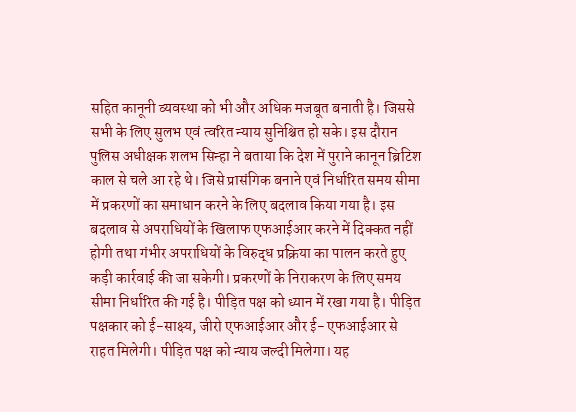सहित कानूनी व्यवस्था को भी और अधिक मजबूत बनाती है। जिससे सभी के लिए सुलभ एवं त्वरित न्याय सुनिश्चित हो सके। इस दौरान पुलिस अधीक्षक शलभ सिन्हा ने बताया कि देश में पुराने कानून ब्रिटिश काल से चले आ रहे थे। जिसे प्रासंगिक बनाने एवं निर्धारित समय सीमा में प्रकरणों का समाधान करने के लिए बदलाव किया गया है। इस बदलाव से अपराधियों के खिलाफ एफआईआर करने में दिक्कत नहीं होगी तथा गंभीर अपराधियों के विरुद्ध प्रक्रिया का पालन करते हुए कड़ी कार्रवाई की जा सकेगी। प्रकरणों के निराकरण के लिए समय सीमा निर्धारित की गई है। पीड़ित पक्ष को ध्यान में रखा गया है। पीड़ित पक्षकार को ई-साक्ष्य, जीरो एफआईआर और ई- एफआईआर से राहत मिलेगी। पीड़ित पक्ष को न्याय जल्दी मिलेगा। यह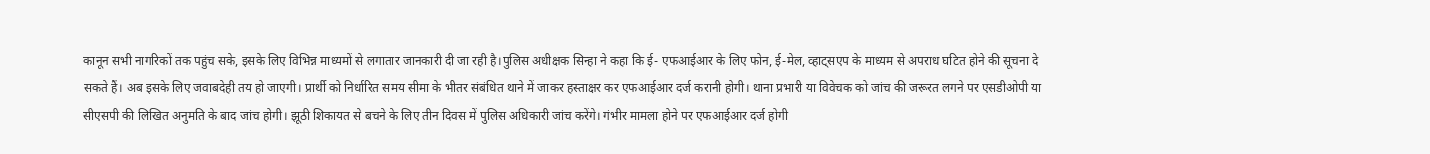कानून सभी नागरिकों तक पहुंच सके, इसके लिए विभिन्न माध्यमों से लगातार जानकारी दी जा रही है।पुलिस अधीक्षक सिन्हा ने कहा कि ई- एफआईआर के लिए फोन, ई-मेल, व्हाट्सएप के माध्यम से अपराध घटित होने की सूचना दे सकते हैं। अब इसके लिए जवाबदेही तय हो जाएगी। प्रार्थी को निर्धारित समय सीमा के भीतर संबंधित थाने में जाकर हस्ताक्षर कर एफआईआर दर्ज करानी होगी। थाना प्रभारी या विवेचक को जांच की जरूरत लगने पर एसडीओपी या सीएसपी की लिखित अनुमति के बाद जांच होगी। झूठी शिकायत से बचने के लिए तीन दिवस में पुलिस अधिकारी जांच करेंगे। गंभीर मामला होने पर एफआईआर दर्ज होगी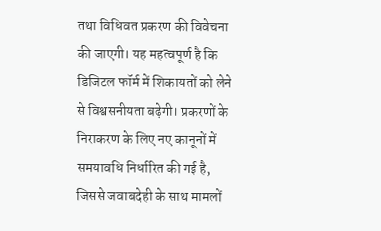तथा विधिवत प्रकरण की विवेचना की जाएगी। यह महत्वपूर्ण है कि डिजिटल फॉर्म में शिकायतों को लेने से विश्वसनीयता बढ़ेगी। प्रकरणों के निराकरण के लिए नए कानूनों में समयावधि निर्धारित की गई है, जिससे जवाबदेही के साथ मामलों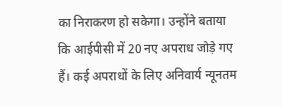का निराकरण हो सकेगा। उन्होंने बताया कि आईपीसी में 20 नए अपराध जोड़े गए हैं। कई अपराधों के लिए अनिवार्य न्यूनतम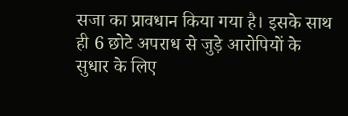सजा का प्रावधान किया गया है। इसके साथ ही 6 छोटे अपराध से जुड़े आरोपियों के सुधार के लिए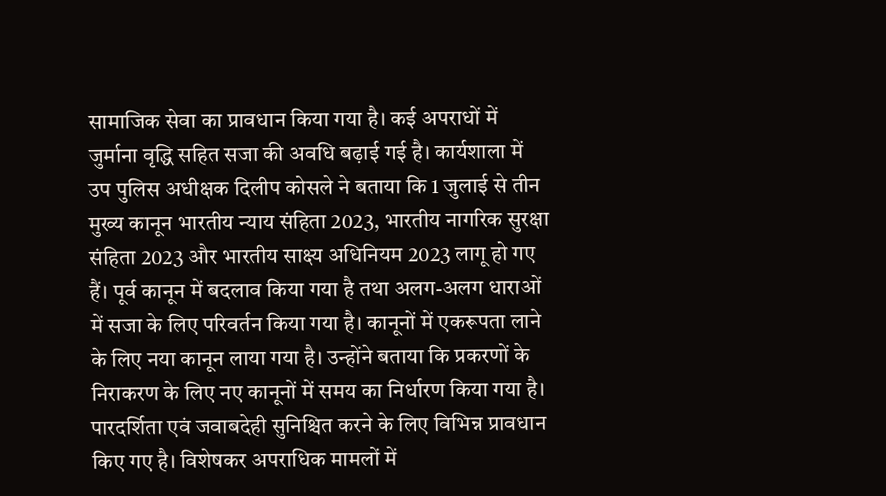सामाजिक सेवा का प्रावधान किया गया है। कई अपराधों में जुर्माना वृद्धि सहित सजा की अवधि बढ़ाई गई है। कार्यशाला में उप पुलिस अधीक्षक दिलीप कोसले ने बताया कि 1 जुलाई से तीन मुख्य कानून भारतीय न्याय संहिता 2023, भारतीय नागरिक सुरक्षा संहिता 2023 और भारतीय साक्ष्य अधिनियम 2023 लागू हो गए हैं। पूर्व कानून में बदलाव किया गया है तथा अलग-अलग धाराओं में सजा के लिए परिवर्तन किया गया है। कानूनों में एकरूपता लाने के लिए नया कानून लाया गया है। उन्होंने बताया कि प्रकरणों के निराकरण के लिए नए कानूनों में समय का निर्धारण किया गया है। पारदर्शिता एवं जवाबदेही सुनिश्चित करने के लिए विभिन्न प्रावधान किए गए है। विशेषकर अपराधिक मामलों में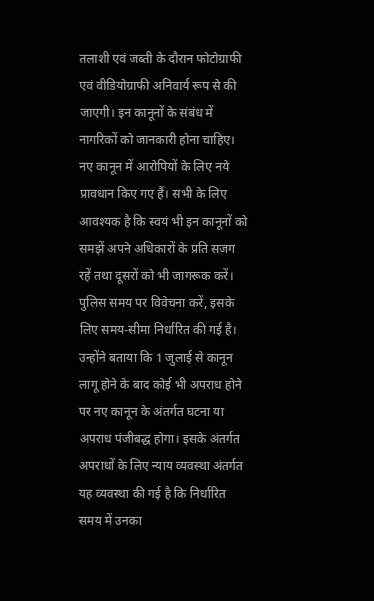तलाशी एवं जब्ती के दौरान फोटोग्राफी एवं वीडियोग्राफी अनिवार्य रूप से की जाएगी। इन कानूनों के संबंध में नागरिकों को जानकारी होना चाहिए। नए कानून में आरोपियों के लिए नये प्रावधान किए गए हैं। सभी के लिए आवश्यक है कि स्वयं भी इन कानूनों को समझें अपने अधिकारों के प्रति सजग रहें तथा दूसरों को भी जागरूक करें। पुलिस समय पर विवेचना करें, इसके लिए समय-सीमा निर्धारित की गई है। उन्होंने बताया कि 1 जुलाई से कानून लागू होने के बाद कोई भी अपराध होने पर नए कानून के अंतर्गत घटना या अपराध पंजीबद्ध होगा। इसके अंतर्गत अपराधों के लिए न्याय व्यवस्था अंतर्गत यह व्यवस्था की गई है कि निर्धारित समय में उनका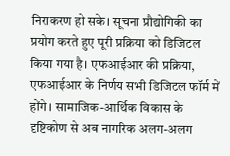निराकरण हो सके। सूचना प्रौद्योगिकी का प्रयोग करते हुए पूरी प्रक्रिया को डिजिटल किया गया है। एफआईआर की प्रक्रिया, एफआईआर के निर्णय सभी डिजिटल फॉर्म में होंगे। सामाजिक-आर्थिक विकास के दृष्टिकोण से अब नागरिक अलग-अलग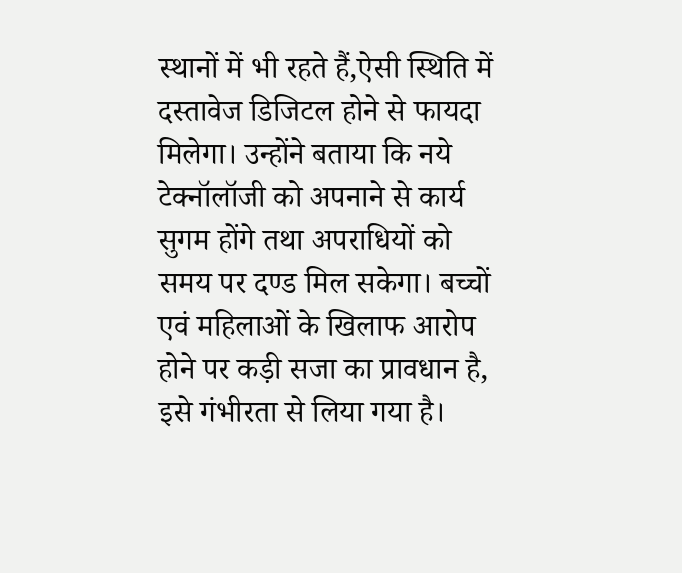स्थानों में भी रहते हैं,ऐसी स्थिति में दस्तावेज डिजिटल होने से फायदा मिलेगा। उन्होंने बताया कि नये टेक्नॉलॉजी को अपनाने से कार्य सुगम होंगे तथा अपराधियों को समय पर दण्ड मिल सकेगा। बच्चों एवं महिलाओं के खिलाफ आरोप होने पर कड़ी सजा का प्रावधान है, इसे गंभीरता से लिया गया है।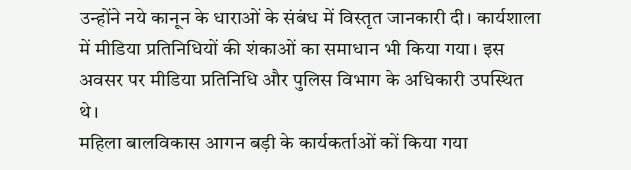उन्होंने नये कानून के धाराओं के संबंध में विस्तृत जानकारी दी। कार्यशाला में मीडिया प्रतिनिधियों की शंकाओं का समाधान भी किया गया। इस अवसर पर मीडिया प्रतिनिधि और पुलिस विभाग के अधिकारी उपस्थित थे।
महिला बालविकास आगन बड़ी के कार्यकर्ताओं कों किया गया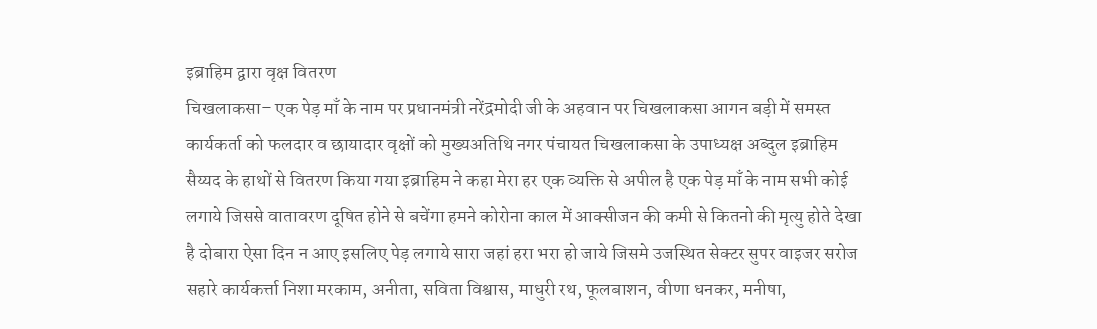इब्राहिम द्वारा वृक्ष वितरण
चिखलाकसा– एक पेड़ माँ के नाम पर प्रधानमंत्री नरेंद्रमोदी जी के अहवान पर चिखलाकसा आगन बड़ी में समस्त कार्यकर्ता को फलदार व छायादार वृक्षों को मुख्यअतिथि नगर पंचायत चिखलाकसा के उपाध्यक्ष अब्दुल इब्राहिम सैय्यद के हाथों से वितरण किया गया इब्राहिम ने कहा मेरा हर एक व्यक्ति से अपील है एक पेड़ माँ के नाम सभी कोई लगाये जिससे वातावरण दूषित होने से बचेंगा हमने कोरोना काल में आक्सीजन की कमी से कितनो की मृत्यु होते देखा है दोबारा ऐसा दिन न आए इसलिए पेड़ लगाये सारा जहां हरा भरा हो जाये जिसमे उजस्थित सेक्टर सुपर वाइजर सरोज सहारे कार्यकर्त्ता निशा मरकाम, अनीता, सविता विश्वास, माधुरी रथ, फूलबाशन, वीणा धनकर, मनीषा,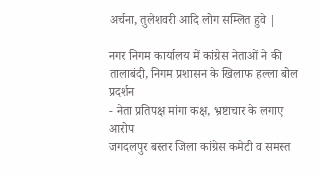अर्चना, तुलेशवरी आदि लोग सम्लित हुवे |

नगर निगम कार्यालय में कांग्रेस नेताओं ने की तालाबंदी, निगम प्रशासन के खिलाफ हल्ला बोल प्रदर्शन
- नेता प्रतिपक्ष मांगा कक्ष, भ्रष्टाचार के लगाए आरोप
जगदलपुर बस्तर जिला कांग्रेस कमेटी व समस्त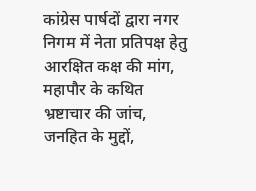कांग्रेस पार्षदों द्वारा नगर निगम में नेता प्रतिपक्ष हेतु आरक्षित कक्ष की मांग, महापौर के कथित भ्रष्टाचार की जांच, जनहित के मुद्दों,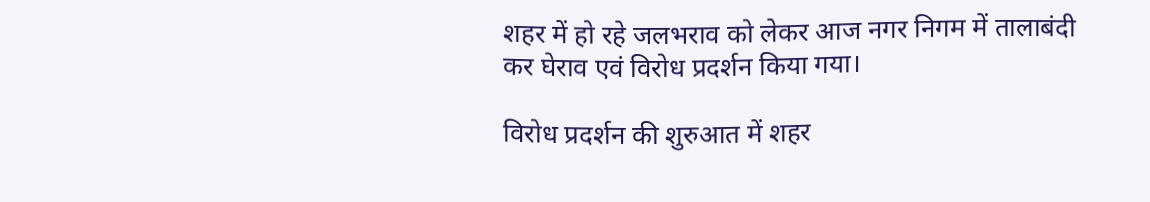शहर में हो रहे जलभराव को लेकर आज नगर निगम में तालाबंदी कर घेराव एवं विरोध प्रदर्शन किया गया।

विरोध प्रदर्शन की शुरुआत में शहर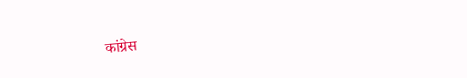कांग्रेस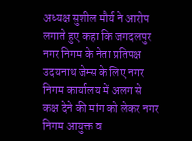अध्यक्ष सुशील मौर्य ने आरोप लगाते हुए कहा कि जगदलपुर नगर निगम के नेता प्रतिपक्ष उदयनाथ जेम्स के लिए नगर निगम कार्यालय में अलग से कक्ष देने की मांग को लेकर नगर निगम आयुक्त व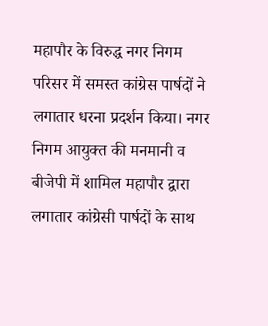महापौर के विरुद्ध नगर निगम परिसर में समस्त कांग्रेस पार्षदों ने लगातार धरना प्रदर्शन किया। नगर निगम आयुक्त की मनमानी व बीजेपी में शामिल महापौर द्वारा लगातार कांग्रेसी पार्षदों के साथ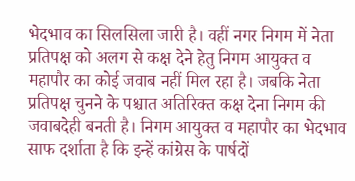भेदभाव का सिलसिला जारी है। वहीं नगर निगम में नेता प्रतिपक्ष को अलग से कक्ष देने हेतु निगम आयुक्त व महापौर का कोई जवाब नहीं मिल रहा है। जबकि नेता प्रतिपक्ष चुनने के पश्चात अतिरिक्त कक्ष देना निगम की जवाबदेही बनती है। निगम आयुक्त व महापौर का भेदभाव साफ दर्शाता है कि इन्हें कांग्रेस के पार्षदों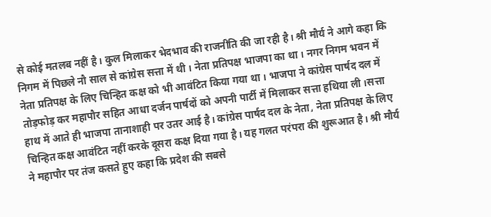से कोई मतलब नहीं है। कुल मिलाकर भेदभाव की राजनीति की जा रही है। श्री मौर्य ने आगे कहा कि निगम में पिछले नौ साल से कांग्रेस सत्ता में थी। नेता प्रतिपक्ष भाजपा का था। नगर निगम भवन में नेता प्रतिपक्ष के लिए चिन्हित कक्ष को भी आवंटित किया गया था। भाजपा ने कांग्रेस पार्षद दल में तोड़फोड़ कर महापौर सहित आधा दर्जन पार्षदों को अपनी पार्टी में मिलाकर सत्ता हथिया ली।सत्ता हाथ में आते ही भाजपा तानाशाही पर उतर आई है। कांग्रेस पार्षद दल के नेता, नेता प्रतिपक्ष के लिए चिन्हित कक्ष आवंटित नहीं करके दूसरा कक्ष दिया गया है। यह गलत परंपरा की शुरूआत है। श्री मौर्य ने महापौर पर तंज कसते हुए कहा कि प्रदेश की सबसे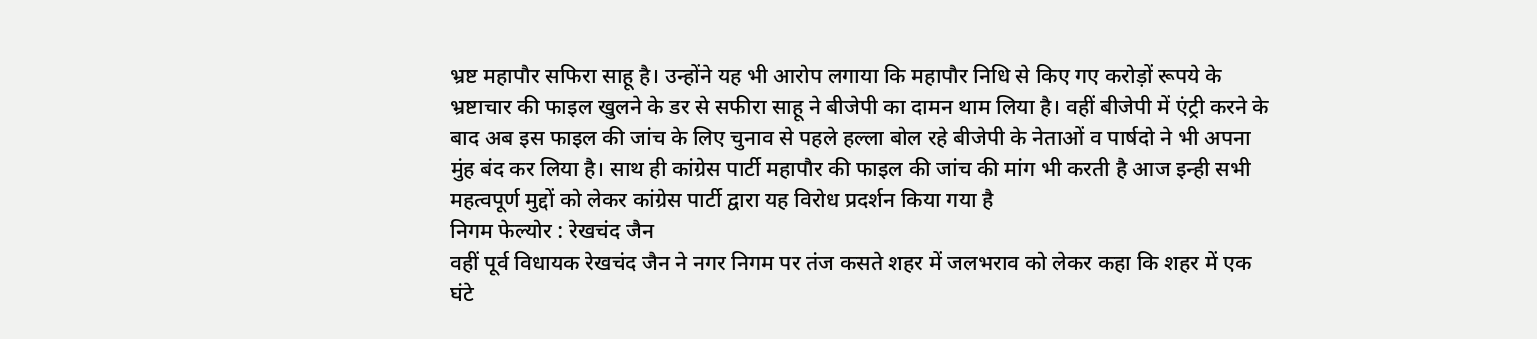भ्रष्ट महापौर सफिरा साहू है। उन्होंने यह भी आरोप लगाया कि महापौर निधि से किए गए करोड़ों रूपये के भ्रष्टाचार की फाइल खुलने के डर से सफीरा साहू ने बीजेपी का दामन थाम लिया है। वहीं बीजेपी में एंट्री करने के बाद अब इस फाइल की जांच के लिए चुनाव से पहले हल्ला बोल रहे बीजेपी के नेताओं व पार्षदो ने भी अपना मुंह बंद कर लिया है। साथ ही कांग्रेस पार्टी महापौर की फाइल की जांच की मांग भी करती है आज इन्ही सभी महत्वपूर्ण मुद्दों को लेकर कांग्रेस पार्टी द्वारा यह विरोध प्रदर्शन किया गया है
निगम फेल्योर : रेखचंद जैन
वहीं पूर्व विधायक रेखचंद जैन ने नगर निगम पर तंज कसते शहर में जलभराव को लेकर कहा कि शहर में एक घंटे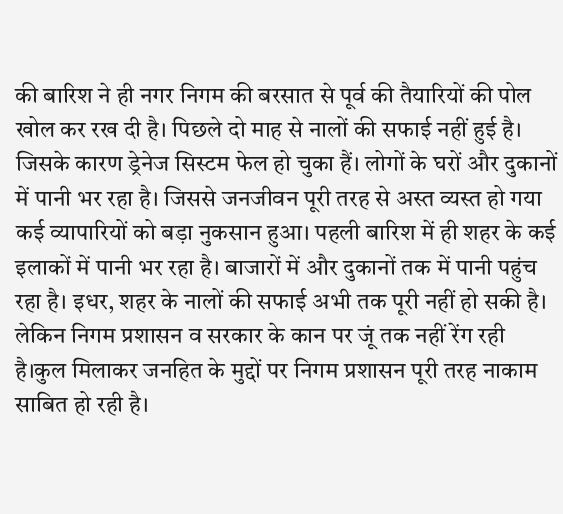की बारिश ने ही नगर निगम की बरसात से पूर्व की तैयारियों की पोल खोल कर रख दी है। पिछले दो माह से नालों की सफाई नहीं हुई है। जिसके कारण ड्रेनेज सिस्टम फेल हो चुका हैं। लोगों के घरों और दुकानों में पानी भर रहा है। जिससे जनजीवन पूरी तरह से अस्त व्यस्त हो गया कई व्यापारियों को बड़ा नुकसान हुआ। पहली बारिश में ही शहर के कई इलाकों में पानी भर रहा है। बाजारों में और दुकानों तक में पानी पहुंच रहा है। इधर, शहर के नालों की सफाई अभी तक पूरी नहीं हो सकी है। लेकिन निगम प्रशासन व सरकार के कान पर जूं तक नहीं रेंग रही है।कुल मिलाकर जनहित के मुद्दों पर निगम प्रशासन पूरी तरह नाकाम साबित हो रही है।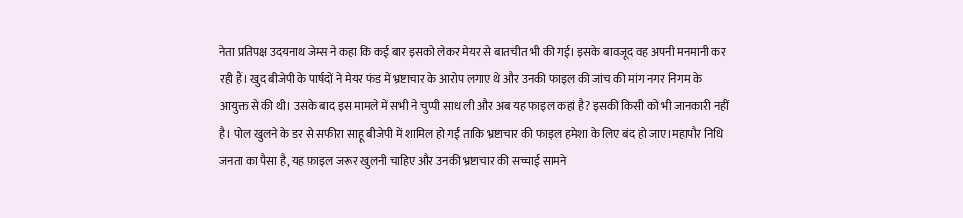नेता प्रतिपक्ष उदयनाथ जेम्स ने कहा कि कई बार इसको लेकर मेयर से बातचीत भी की गई। इसके बावजूद वह अपनी मनमानी कर रही हैं। खुद बीजेपी के पार्षदों ने मेयर फंड में भ्रष्टाचार के आरोप लगाए थे और उनकी फाइल की जांच की मांग नगर निगम के आयुक्त से की थी। उसके बाद इस मामले में सभी ने चुप्पी साध ली और अब यह फाइल कहां है? इसकी किसी को भी जानकारी नहीं है। पोल खुलने के डर से सफीरा साहू बीजेपी में शामिल हो गईं ताकि भ्रष्टाचार की फाइल हमेशा के लिए बंद हो जाए।महापौर निधि जनता का पैसा है, यह फ़ाइल जरूर खुलनी चाहिए और उनकी भ्रष्टाचार की सच्चाई सामने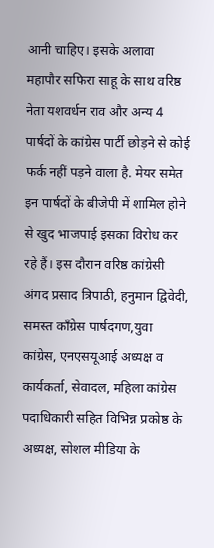आनी चाहिए। इसके अलावा महापौर सफिरा साहू के साथ वरिष्ठ नेता यशवर्धन राव और अन्य 4 पार्षदों के कांग्रेस पार्टी छोड़ने से कोई फर्क नहीं पड़ने वाला है. मेयर समेत इन पार्षदों के बीजेपी में शामिल होने से खुद भाजपाई इसका विरोध कर रहे हैं। इस दौरान वरिष्ठ कांग्रेसी अंगद प्रसाद त्रिपाठी, हनुमान द्विवेदी, समस्त कॉंग्रेस पार्षदगण,युवा कांग्रेस, एनएसयूआई अध्यक्ष व कार्यकर्ता, सेवादल, महिला कांग्रेस पदाधिकारी सहित विभिन्न प्रकोष्ठ के अध्यक्ष, सोशल मीडिया के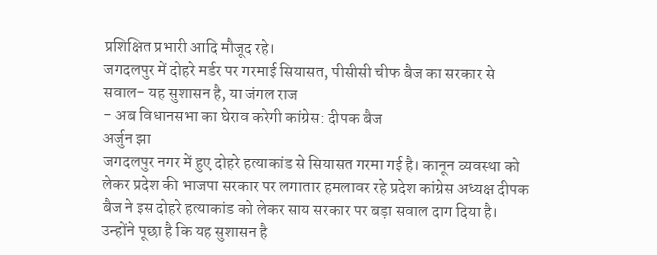प्रशिक्षित प्रभारी आदि मौजूद रहे।
जगदलपुर में दोहरे मर्डर पर गरमाई सियासत, पीसीसी चीफ बैज का सरकार से सवाल- यह सुशासन है, या जंगल राज
- अब विधानसभा का घेराव करेगी कांग्रेस: दीपक बैज
अर्जुन झा
जगदलपुर नगर में हुए दोहरे हत्याकांड से सियासत गरमा गई है। कानून व्यवस्था को लेकर प्रदेश की भाजपा सरकार पर लगातार हमलावर रहे प्रदेश कांग्रेस अध्यक्ष दीपक बैज ने इस दोहरे हत्याकांड को लेकर साय सरकार पर बड़ा सवाल दाग दिया है। उन्होंने पूछा है कि यह सुशासन है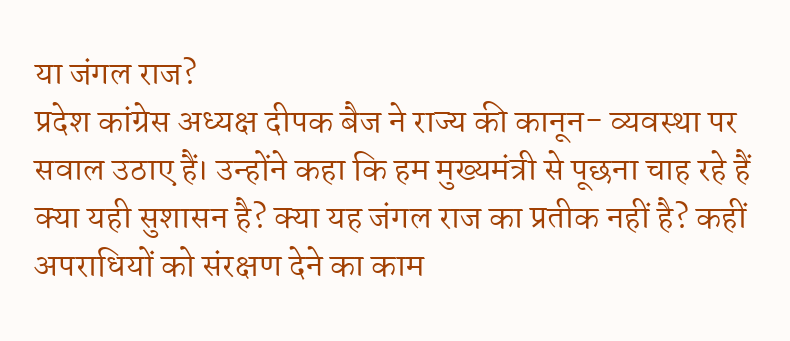या जंगल राज?
प्रदेश कांग्रेस अध्यक्ष दीपक बैज ने राज्य की कानून- व्यवस्था पर सवाल उठाए हैं। उन्होंने कहा कि हम मुख्यमंत्री से पूछना चाह रहे हैं क्या यही सुशासन है? क्या यह जंगल राज का प्रतीक नहीं है? कहीं अपराधियों को संरक्षण देने का काम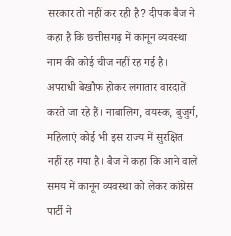सरकार तो नहीं कर रही है? दीपक बैज ने कहा है कि छत्तीसगढ़ में कानून व्यवस्था नाम की कोई चीज नहीं रह गई है। अपराधी बेखौफ होकर लगातार वारदातें करते जा रहे हैं। नाबालिग, वयस्क, बुजुर्ग, महिलाएं कोई भी इस राज्य में सुरक्षित नहीं रह गया है। बैज ने कहा कि आने वाले समय में कानून व्यवस्था को लेकर कांग्रेस पार्टी ने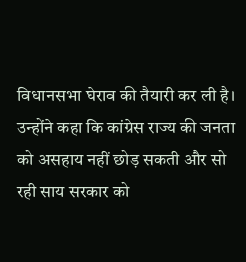विधानसभा घेराव की तैयारी कर ली है। उन्होंने कहा कि कांग्रेस राज्य की जनता को असहाय नहीं छोड़ सकती और सो रही साय सरकार को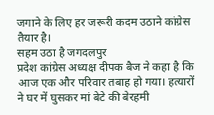जगाने के लिए हर जरूरी कदम उठाने कांग्रेस तैयार है।
सहम उठा है जगदलपुर
प्रदेश कांग्रेस अध्यक्ष दीपक बैज ने कहा है कि आज एक और परिवार तबाह हो गया। हत्यारों ने घर में घुसकर मां बेटे की बेरहमी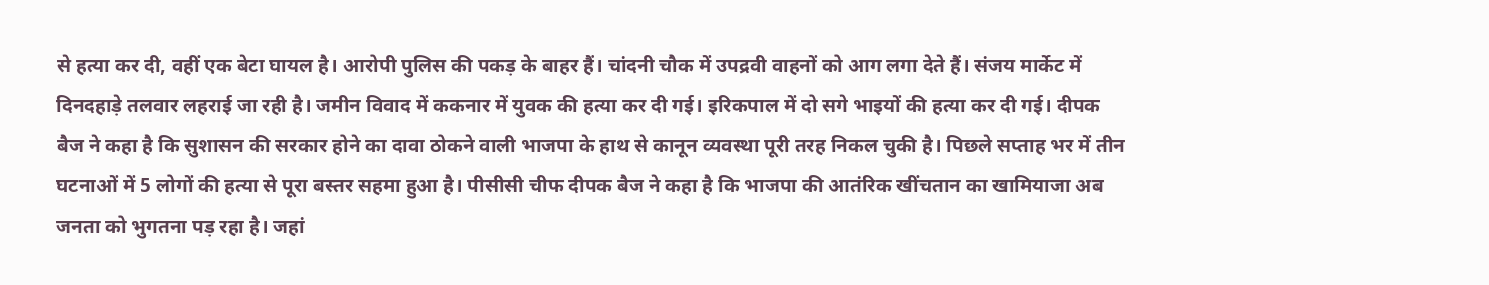से हत्या कर दी, वहीं एक बेटा घायल है। आरोपी पुलिस की पकड़ के बाहर हैं। चांदनी चौक में उपद्रवी वाहनों को आग लगा देते हैं। संजय मार्केट में दिनदहाड़े तलवार लहराई जा रही है। जमीन विवाद में ककनार में युवक की हत्या कर दी गई। इरिकपाल में दो सगे भाइयों की हत्या कर दी गई। दीपक बैज ने कहा है कि सुशासन की सरकार होने का दावा ठोकने वाली भाजपा के हाथ से कानून व्यवस्था पूरी तरह निकल चुकी है। पिछले सप्ताह भर में तीन घटनाओं में 5 लोगों की हत्या से पूरा बस्तर सहमा हुआ है। पीसीसी चीफ दीपक बैज ने कहा है कि भाजपा की आतंरिक खींचतान का खामियाजा अब जनता को भुगतना पड़ रहा है। जहां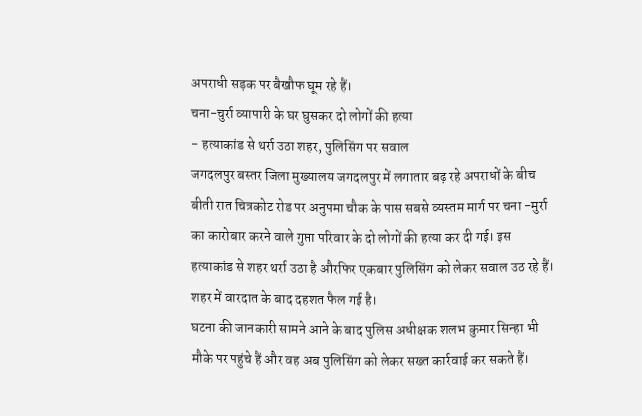अपराधी सड़क पर बैखौफ घूम रहे हैं।
चना-चुर्रा व्यापारी के घर घुसकर दो लोगों की हत्या
- हत्याकांड से थर्रा उठा शहर, पुलिसिंग पर सवाल
जगदलपुर बस्तर जिला मुख्यालय जगदलपुर में लगातार बढ़ रहे अपराधों के बीच बीती रात चित्रकोट रोड पर अनुपमा चौक के पास सबसे व्यस्तम मार्ग पर चना -मुर्रा का कारोबार करने वाले गुप्ता परिवार के दो लोगों की हत्या कर दी गई। इस हत्याकांड से शहर थर्रा उठा है औरफिर एकबार पुलिसिंग को लेकर सवाल उठ रहे हैं। शहर में वारदात के बाद दहशत फैल गई है।
घटना की जानकारी सामने आने के बाद पुलिस अधीक्षक शलभ कुमार सिन्हा भी मौके पर पहुंचे हैं और वह अब पुलिसिंग को लेकर सख्त कार्रवाई कर सकते हैं।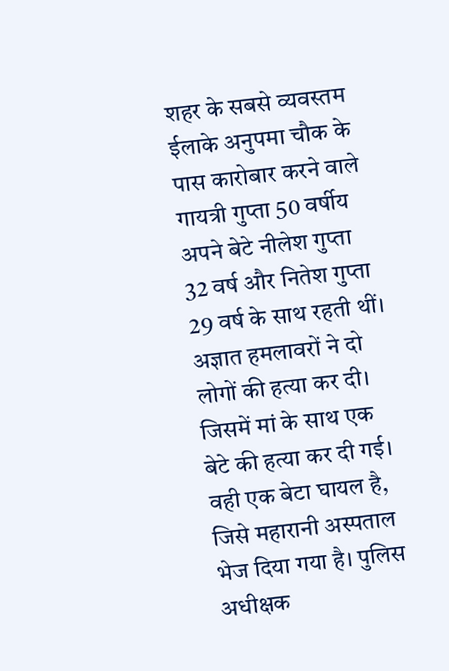शहर के सबसे व्यवस्तम ईलाके अनुपमा चौक के पास कारोबार करने वाले गायत्री गुप्ता 50 वर्षीय अपने बेटे नीलेश गुप्ता 32 वर्ष और नितेश गुप्ता 29 वर्ष के साथ रहती थीं। अज्ञात हमलावरों ने दो लोगों की हत्या कर दी। जिसमें मां के साथ एक बेटे की हत्या कर दी गई। वही एक बेटा घायल है, जिसे महारानी अस्पताल भेज दिया गया है। पुलिस अधीक्षक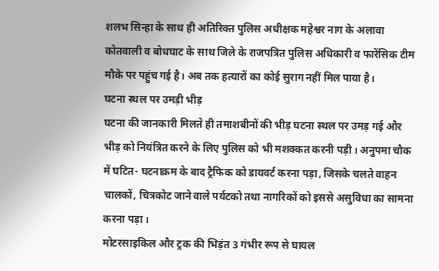शलभ सिन्हा के साथ ही अतिरिक्त पुलिस अधीक्षक महेश्वर नाग के अलावा कोतवाली व बोधघाट के साथ जिले के राजपत्रित पुलिस अधिकारी व फारेंसिक टीम मौके पर पहुंच गई है। अब तक हत्यारों का कोई सुराग नहीं मिल पाया है।
घटना स्थल पर उमड़ी भीड़
घटना की जानकारी मिलते ही तमाशबीनों की भीड़ घटना स्थल पर उमड़ गई और भीड़ को नियंत्रित करने के लिए पुलिस को भी मशक्कत करनी पड़ी। अनुपमा चौक में घटित- घटनाक्रम के बाद ट्रैफिक को डायवर्ट करना पड़ा, जिसके चलते वाहन चालकों, चित्रकोट जाने वाले पर्यटको तथा नागरिकों को इससे असुविधा का सामना करना पड़ा।
मोटरसाइकिल और ट्रक की भिड़ंत 3 गंभीर रूप से घायल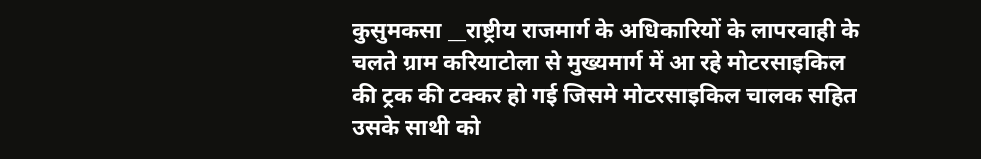कुसुमकसा __राष्ट्रीय राजमार्ग के अधिकारियों के लापरवाही के चलते ग्राम करियाटोला से मुख्यमार्ग में आ रहे मोटरसाइकिल की ट्रक की टक्कर हो गई जिसमे मोटरसाइकिल चालक सहित उसके साथी को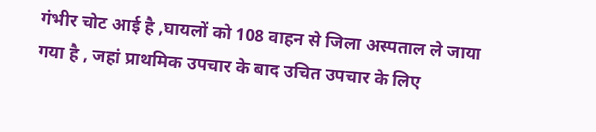गंभीर चोट आई है ,घायलों को 108 वाहन से जिला अस्पताल ले जाया गया है , जहां प्राथमिक उपचार के बाद उचित उपचार के लिए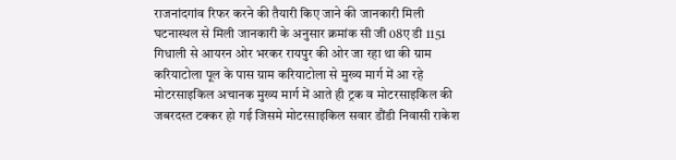राजनांदगांव रिफर करने की तैयारी किए जाने की जानकारी मिली
घटनास्थल से मिली जानकारी के अनुसार क्रमांक सी जी 08ए डी 1151 गिधाली से आयरन ओर भरकर रायपुर की ओर जा रहा था की ग्राम करियाटोला पूल के पास ग्राम करियाटोला से मुख्य मार्ग में आ रहे मोटरसाइकिल अचानक मुख्य मार्ग में आते ही ट्रक व मोटरसाइकिल की जबरदस्त टक्कर हो गई जिसमे मोटरसाइकिल सवार डौंडी निवासी राकेश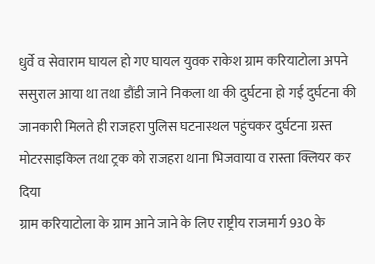धुर्वे व सेवाराम घायल हो गए घायल युवक राकेश ग्राम करियाटोला अपने ससुराल आया था तथा डौंडी जाने निकला था की दुर्घटना हो गई दुर्घटना की जानकारी मिलते ही राजहरा पुलिस घटनास्थल पहुंचकर दुर्घटना ग्रस्त मोटरसाइकिल तथा ट्रक को राजहरा थाना भिजवाया व रास्ता क्लियर कर दिया
ग्राम करियाटोला के ग्राम आने जाने के लिए राष्ट्रीय राजमार्ग 930 के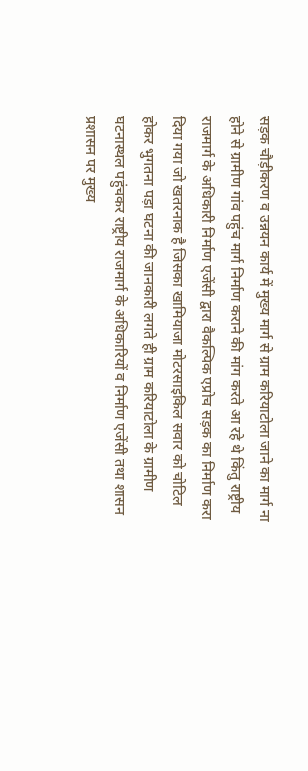सड़क चौड़ीकरण व उन्नयन कार्य में मुख्य मार्ग से ग्राम करियाटोला जाने का मार्ग ना होने से ग्रामीण गांव पहुंच मार्ग निर्माण कराने की मांग करते आ रहे थे किंतु राष्ट्रीय राजमार्ग के अधिकारी निर्माण एजेंसी द्वारा वैकल्पिक एप्रोच सड़क का निर्माण करा दिया गया जो खतरनाक है जिसका खामियाजा मोटरसाइकिल सवार को चोटिल होकर भुगतना पड़ा घटना की जानकारी लगते ही ग्राम करियाटोला के ग्रामीण घटनास्थल पहुंचकर राष्ट्रीय राजमार्ग के अधिकारियों व निर्माण एजेंसी तथा शासन प्रशासन पर मुख्य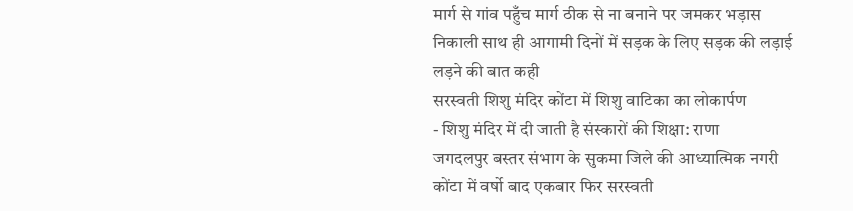मार्ग से गांव पहुँच मार्ग ठीक से ना बनाने पर जमकर भड़ास निकाली साथ ही आगामी दिनों में सड़क के लिए सड़क की लड़ाई लड़ने की बात कही
सरस्वती शिशु मंदिर कोंटा में शिशु वाटिका का लोकार्पण
- शिशु मंदिर में दी जाती है संस्कारों की शिक्षा: राणा
जगदलपुर बस्तर संभाग के सुकमा जिले की आध्यात्मिक नगरी कोंटा में वर्षो बाद एकबार फिर सरस्वती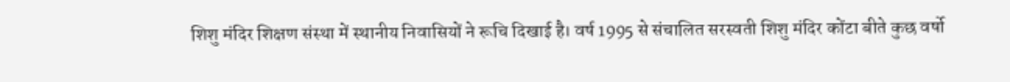शिशु मंदिर शिक्षण संस्था में स्थानीय निवासियों ने रूचि दिखाई है। वर्ष 1995 से संचालित सरस्वती शिशु मंदिर कोंटा बीते कुछ वर्षो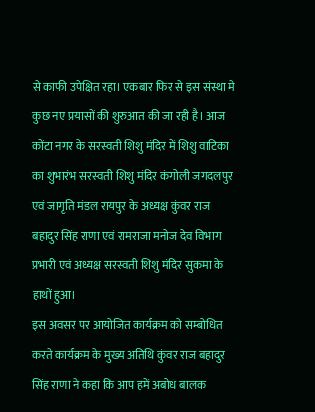से काफी उपेक्षित रहा। एकबार फिर से इस संस्था मे कुछ नए प्रयासों की शुरुआत की जा रही है। आज कोंटा नगर के सरस्वती शिशु मंदिर में शिशु वाटिका का शुभारंभ सरस्वती शिशु मंदिर कंगोली जगदलपुर एवं जागृति मंडल रायपुर के अध्यक्ष कुंवर राज बहादुर सिंह राणा एवं रामराजा मनोज देव विभाग प्रभारी एवं अध्यक्ष सरस्वती शिशु मंदिर सुकमा के हाथों हुआ।
इस अवसर पर आयोजित कार्यक्रम को सम्बोधित करते कार्यक्रम के मुख्य अतिथि कुंवर राज बहादुर सिंह राणा ने कहा कि आप हमें अबोध बालक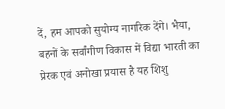दें, हम आपको सुयोग्य नागरिक देंगे। भैया, बहनों के सर्वांगीण विकास में विद्या भारती का प्रेरक एवं अनोखा प्रयास है यह शिशु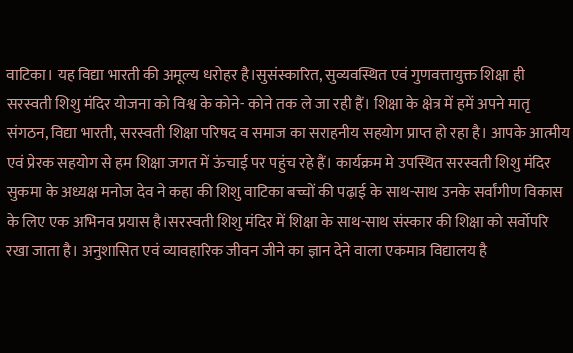वाटिका। यह विद्या भारती की अमूल्य धरोहर है।सुसंस्कारित, सुव्यवस्थित एवं गुणवत्तायुक्त शिक्षा ही सरस्वती शिशु मंदिर योजना को विश्व के कोने- कोने तक ले जा रही हैं। शिक्षा के क्षेत्र में हमें अपने मातृ संगठन, विद्या भारती, सरस्वती शिक्षा परिषद व समाज का सराहनीय सहयोग प्राप्त हो रहा है। आपके आत्मीय एवं प्रेरक सहयोग से हम शिक्षा जगत में ऊंचाई पर पहुंच रहे हैं। कार्यक्रम मे उपस्थित सरस्वती शिशु मंदिर सुकमा के अध्यक्ष मनोज देव ने कहा की शिशु वाटिका बच्चों की पढ़ाई के साथ-साथ उनके सर्वांगीण विकास के लिए एक अभिनव प्रयास है।सरस्वती शिशु मंदिर में शिक्षा के साथ-साथ संस्कार की शिक्षा को सर्वोपरि रखा जाता है। अनुशासित एवं व्यावहारिक जीवन जीने का ज्ञान देने वाला एकमात्र विद्यालय है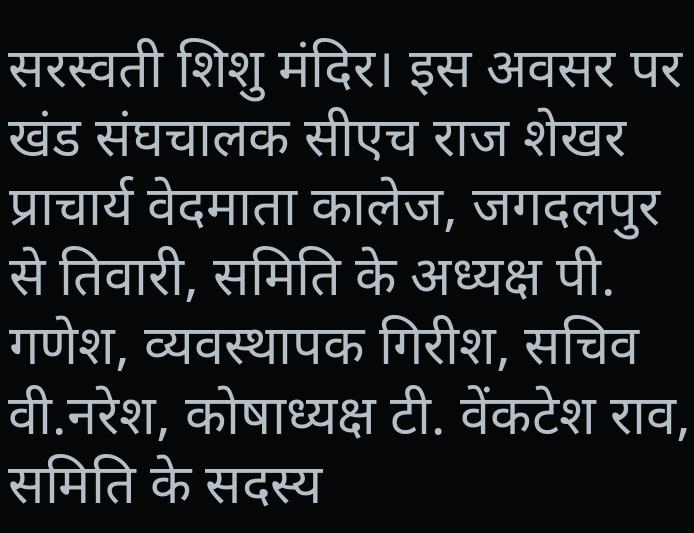सरस्वती शिशु मंदिर। इस अवसर पर खंड संघचालक सीएच राज शेखर प्राचार्य वेदमाता कालेज, जगदलपुर से तिवारी, समिति के अध्यक्ष पी. गणेश, व्यवस्थापक गिरीश, सचिव वी.नरेश, कोषाध्यक्ष टी. वेंकटेश राव, समिति के सदस्य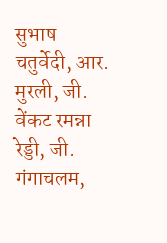सुभाष चतुर्वेदी, आर. मुरली, जी. वेंकट रमन्ना रेड्डी, जी. गंगाचलम,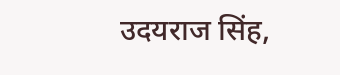उदयराज सिंह,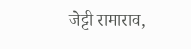जेट्टी रामाराव,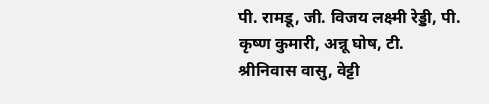पी. रामडू, जी. विजय लक्ष्मी रेड्डी, पी. कृष्ण कुमारी, अन्नू घोष, टी. श्रीनिवास वासु, वेट्टी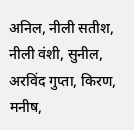अनिल, नीली सतीश, नीली वंशी, सुनील, अरविंद गुप्ता, किरण, मनीष,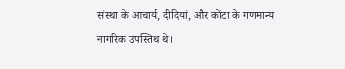संस्था के आचार्य, दीदियां, और कोंटा के गणमान्य नागरिक उपस्तिथ थे।